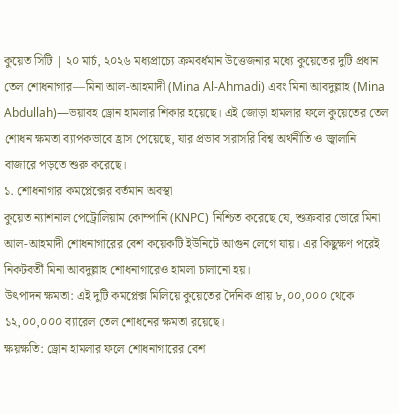কুয়েত সিটি | ২০ মার্চ, ২০২৬ মধ্যপ্রাচ্যে ক্রমবর্ধমান উত্তেজনার মধ্যে কুয়েতের দুটি প্রধান তেল শোধনাগার—মিনা আল-আহমাদী (Mina Al-Ahmadi) এবং মিনা আবদুল্লাহ (Mina Abdullah)—ভয়াবহ ড্রোন হামলার শিকার হয়েছে। এই জোড়া হামলার ফলে কুয়েতের তেল শোধন ক্ষমতা ব্যাপকভাবে হ্রাস পেয়েছে, যার প্রভাব সরাসরি বিশ্ব অর্থনীতি ও জ্বালানি বাজারে পড়তে শুরু করেছে।
১. শোধনাগার কমপ্লেক্সের বর্তমান অবস্থা
কুয়েত ন্যাশনাল পেট্রোলিয়াম কোম্পানি (KNPC) নিশ্চিত করেছে যে, শুক্রবার ভোরে মিনা আল-আহমাদী শোধনাগারের বেশ কয়েকটি ইউনিটে আগুন লেগে যায়। এর কিছুক্ষণ পরেই নিকটবর্তী মিনা আবদুল্লাহ শোধনাগারেও হামলা চালানো হয়।
উৎপাদন ক্ষমতা: এই দুটি কমপ্লেক্স মিলিয়ে কুয়েতের দৈনিক প্রায় ৮,০০,০০০ থেকে ১২,০০,০০০ ব্যারেল তেল শোধনের ক্ষমতা রয়েছে।
ক্ষয়ক্ষতি: ড্রোন হামলার ফলে শোধনাগারের বেশ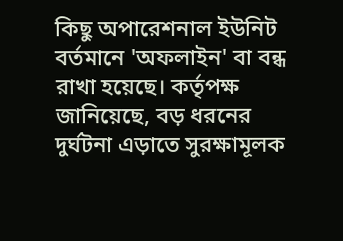কিছু অপারেশনাল ইউনিট বর্তমানে 'অফলাইন' বা বন্ধ রাখা হয়েছে। কর্তৃপক্ষ জানিয়েছে, বড় ধরনের দুর্ঘটনা এড়াতে সুরক্ষামূলক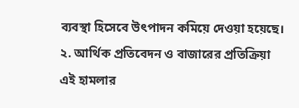ব্যবস্থা হিসেবে উৎপাদন কমিয়ে দেওয়া হয়েছে।
২. আর্থিক প্রতিবেদন ও বাজারের প্রতিক্রিয়া
এই হামলার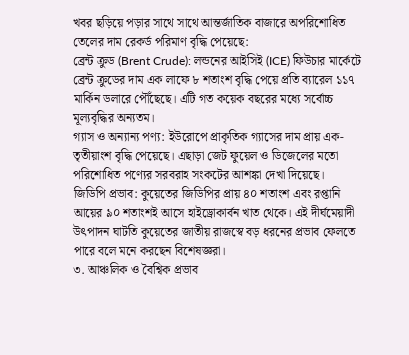খবর ছড়িয়ে পড়ার সাথে সাথে আন্তর্জাতিক বাজারে অপরিশোধিত তেলের দাম রেকর্ড পরিমাণ বৃদ্ধি পেয়েছে:
ব্রেন্ট ক্রুড (Brent Crude): লন্ডনের আইসিই (ICE) ফিউচার মার্কেটে ব্রেন্ট ক্রুডের দাম এক লাফে ৮ শতাংশ বৃদ্ধি পেয়ে প্রতি ব্যারেল ১১৭ মার্কিন ডলারে পৌঁছেছে। এটি গত কয়েক বছরের মধ্যে সর্বোচ্চ মূল্যবৃদ্ধির অন্যতম।
গ্যাস ও অন্যান্য পণ্য: ইউরোপে প্রাকৃতিক গ্যাসের দাম প্রায় এক-তৃতীয়াংশ বৃদ্ধি পেয়েছে। এছাড়া জেট ফুয়েল ও ডিজেলের মতো পরিশোধিত পণ্যের সরবরাহ সংকটের আশঙ্কা দেখা দিয়েছে।
জিডিপি প্রভাব: কুয়েতের জিডিপির প্রায় ৪০ শতাংশ এবং রপ্তানি আয়ের ৯০ শতাংশই আসে হাইড্রোকার্বন খাত থেকে। এই দীর্ঘমেয়াদী উৎপাদন ঘাটতি কুয়েতের জাতীয় রাজস্বে বড় ধরনের প্রভাব ফেলতে পারে বলে মনে করছেন বিশেষজ্ঞরা।
৩. আঞ্চলিক ও বৈশ্বিক প্রভাব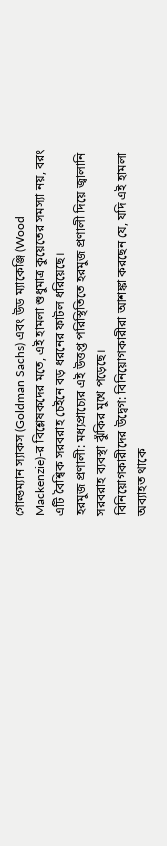গোল্ডম্যান স্যাকস (Goldman Sachs) এবং উড ম্যাকেঞ্জি (Wood Mackenzie)-র বিশ্লেষকদের মতে, এই হামলা শুধুমাত্র কুয়েতের সমস্যা নয়, বরং এটি বৈশ্বিক সরবরাহ চেইনে বড় ধরনের ফাটল ধরিয়েছে।
হরমুজ প্রণালী: মধ্যপ্রাচ্যের এই উত্তপ্ত পরিস্থিতিতে হরমুজ প্রণালী দিয়ে জ্বালানি সরবরাহ ব্যবস্থা ঝুঁকির মুখে পড়েছে।
বিনিয়োগকারীদের উদ্বেগ: বিনিয়োগকারীরা আশঙ্কা করছেন যে, যদি এই হামলা অব্যাহত থাকে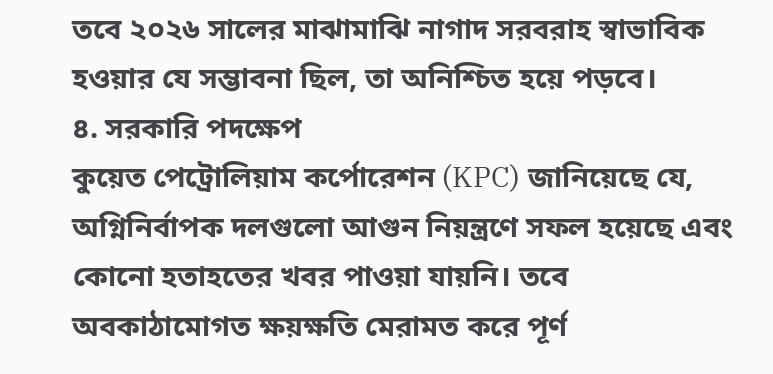তবে ২০২৬ সালের মাঝামাঝি নাগাদ সরবরাহ স্বাভাবিক হওয়ার যে সম্ভাবনা ছিল, তা অনিশ্চিত হয়ে পড়বে।
৪. সরকারি পদক্ষেপ
কুয়েত পেট্রোলিয়াম কর্পোরেশন (KPC) জানিয়েছে যে, অগ্নিনির্বাপক দলগুলো আগুন নিয়ন্ত্রণে সফল হয়েছে এবং কোনো হতাহতের খবর পাওয়া যায়নি। তবে অবকাঠামোগত ক্ষয়ক্ষতি মেরামত করে পূর্ণ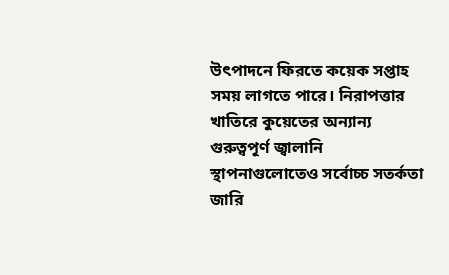উৎপাদনে ফিরতে কয়েক সপ্তাহ সময় লাগতে পারে। নিরাপত্তার খাতিরে কুয়েতের অন্যান্য গুরুত্বপূর্ণ জ্বালানি স্থাপনাগুলোতেও সর্বোচ্চ সতর্কতা জারি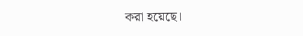করা হয়েছে।